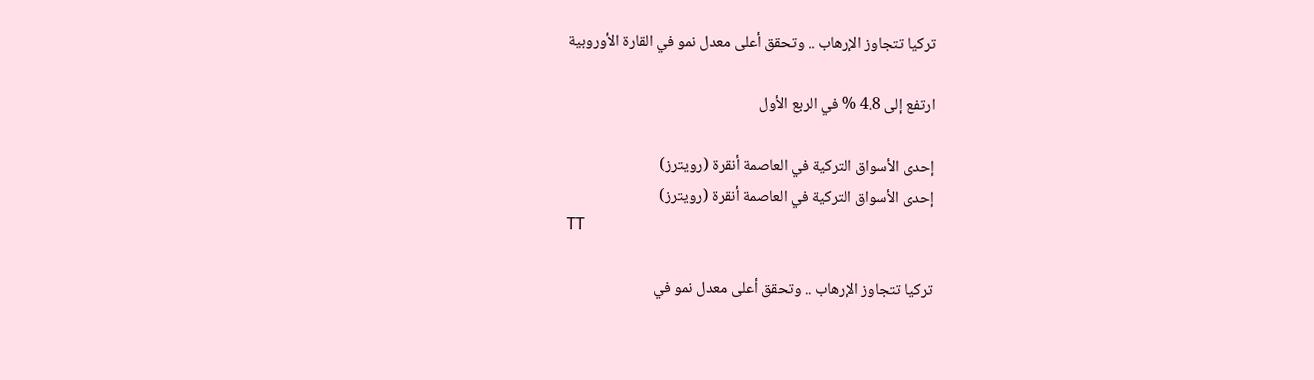تركيا تتجاوز الإرهاب .. وتحقق أعلى معدل نمو في القارة الأوروبية

ارتفع إلى 4.8 % في الربع الأول

إحدى الأسواق التركية في العاصمة أنقرة (رويترز)
إحدى الأسواق التركية في العاصمة أنقرة (رويترز)
TT

تركيا تتجاوز الإرهاب .. وتحقق أعلى معدل نمو في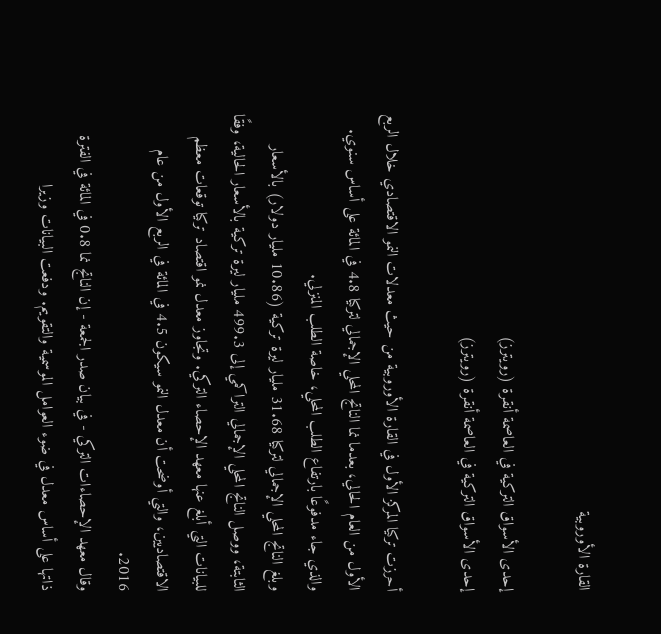القارة الأوروبية

إحدى الأسواق التركية في العاصمة أنقرة (رويترز)
إحدى الأسواق التركية في العاصمة أنقرة (رويترز)

أحرزت تركيا المركز الأول في القارة الأوروبية من حيث معدلات النمو الاقتصادي خلال الربع الأول من العام الحالي، بعدما نما الناتج المحلي الإجمالي لتركيا 4.8 في المائة على أساس سنوي. والذي جاء مدفوعًا بارتفاع الطلب المحلي، خاصة الطلب المنزلي.
وبلغ الناتج المحلي الإجمالي لتركيا 31.68 مليار ليرة تركية (10.86 مليار دولار) بالأسعار الثابتة، ووصل الناتج المحلي الإجمالي التراكمي إلى 499.3 مليار ليرة تركية بالأسعار الحالية، وفقًا للبيانات التي أبلغ عنها معهد الإحصاء التركي. وتجاوز معدل نمو اقتصاد تركيا توقعات معظم الاقتصاديين، والتي أوضحت أن معدل النمو سيكون 4.5 في المائة في الربع الأول من عام 2016.
وقال معهد الإحصاءات التركي - في بيان صدر الجمعة - إن الناتج نما 0.8 في المائة في الفترة ذاتها على أساس معدل في ضوء العوامل الموسمية والتقويم. ودفعت البيانات وزيرا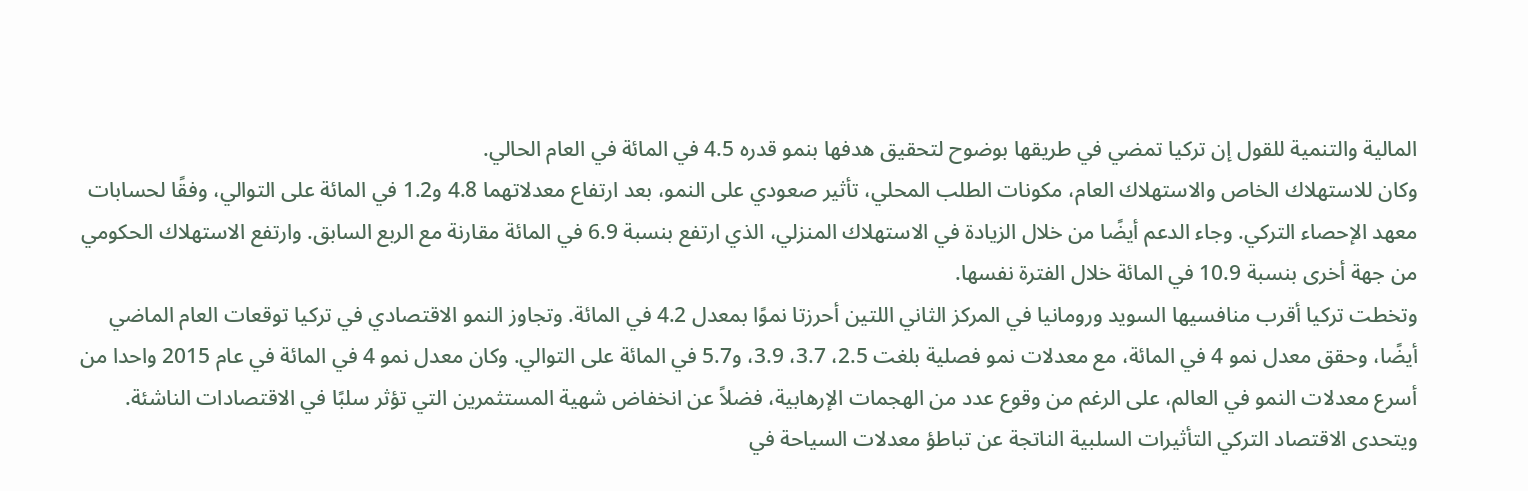المالية والتنمية للقول إن تركيا تمضي في طريقها بوضوح لتحقيق هدفها بنمو قدره 4.5 في المائة في العام الحالي.
وكان للاستهلاك الخاص والاستهلاك العام، مكونات الطلب المحلي، تأثير صعودي على النمو، بعد ارتفاع معدلاتهما 4.8 و1.2 في المائة على التوالي، وفقًا لحسابات معهد الإحصاء التركي. وجاء الدعم أيضًا من خلال الزيادة في الاستهلاك المنزلي، الذي ارتفع بنسبة 6.9 في المائة مقارنة مع الربع السابق. وارتفع الاستهلاك الحكومي من جهة أخرى بنسبة 10.9 في المائة خلال الفترة نفسها.
وتخطت تركيا أقرب منافسيها السويد ورومانيا في المركز الثاني اللتين أحرزتا نموًا بمعدل 4.2 في المائة. وتجاوز النمو الاقتصادي في تركيا توقعات العام الماضي أيضًا، وحقق معدل نمو 4 في المائة، مع معدلات نمو فصلية بلغت 2.5، 3.7، 3.9، و5.7 في المائة على التوالي. وكان معدل نمو 4 في المائة في عام 2015 واحدا من أسرع معدلات النمو في العالم، على الرغم من وقوع عدد من الهجمات الإرهابية، فضلاً عن انخفاض شهية المستثمرين التي تؤثر سلبًا في الاقتصادات الناشئة.
ويتحدى الاقتصاد التركي التأثيرات السلبية الناتجة عن تباطؤ معدلات السياحة في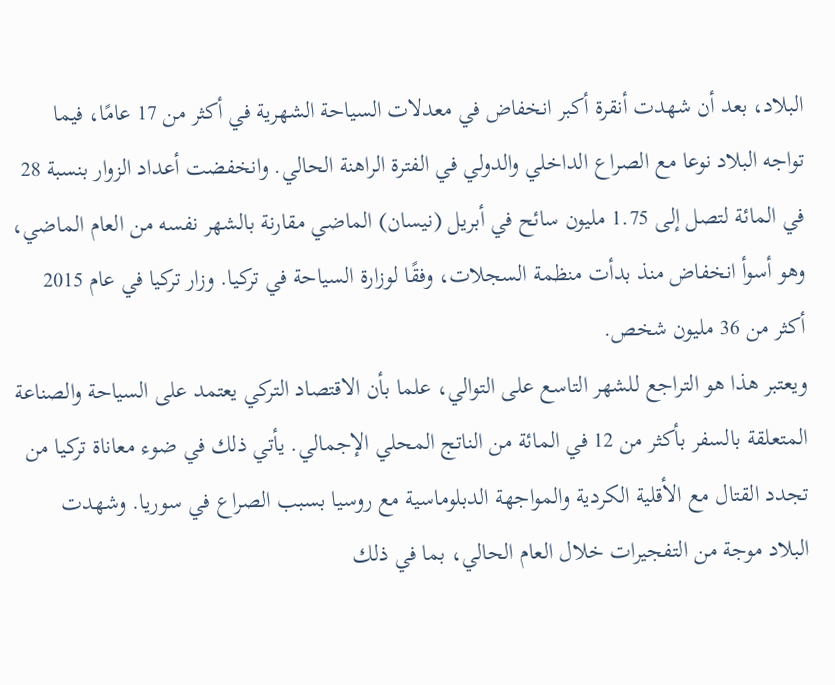البلاد، بعد أن شهدت أنقرة أكبر انخفاض في معدلات السياحة الشهرية في أكثر من 17 عامًا، فيما تواجه البلاد نوعا مع الصراع الداخلي والدولي في الفترة الراهنة الحالي. وانخفضت أعداد الزوار بنسبة 28 في المائة لتصل إلى 1.75 مليون سائح في أبريل (نيسان) الماضي مقارنة بالشهر نفسه من العام الماضي، وهو أسوأ انخفاض منذ بدأت منظمة السجلات، وفقًا لوزارة السياحة في تركيا. وزار تركيا في عام 2015 أكثر من 36 مليون شخص.
ويعتبر هذا هو التراجع للشهر التاسع على التوالي، علما بأن الاقتصاد التركي يعتمد على السياحة والصناعة المتعلقة بالسفر بأكثر من 12 في المائة من الناتج المحلي الإجمالي. يأتي ذلك في ضوء معاناة تركيا من تجدد القتال مع الأقلية الكردية والمواجهة الدبلوماسية مع روسيا بسبب الصراع في سوريا. وشهدت البلاد موجة من التفجيرات خلال العام الحالي، بما في ذلك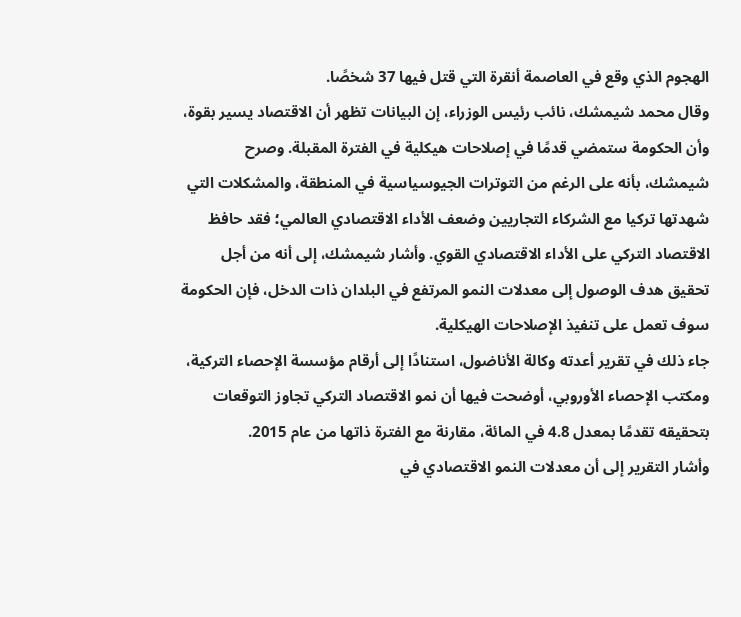الهجوم الذي وقع في العاصمة أنقرة التي قتل فيها 37 شخصًا.
وقال محمد شيمشك، نائب رئيس الوزراء، إن البيانات تظهر أن الاقتصاد يسير بقوة، وأن الحكومة ستمضي قدمًا في إصلاحات هيكلية في الفترة المقبلة. وصرح شيمشك، بأنه على الرغم من التوترات الجيوسياسية في المنطقة، والمشكلات التي شهدتها تركيا مع الشركاء التجاريين وضعف الأداء الاقتصادي العالمي؛ فقد حافظ الاقتصاد التركي على الأداء الاقتصادي القوي. وأشار شيمشك، إلى أنه من أجل تحقيق هدف الوصول إلى معدلات النمو المرتفع في البلدان ذات الدخل، فإن الحكومة سوف تعمل على تنفيذ الإصلاحات الهيكلية.
جاء ذلك في تقرير أعدته وكالة الأناضول، استنادًا إلى أرقام مؤسسة الإحصاء التركية، ومكتب الإحصاء الأوروبي، أوضحت فيها أن نمو الاقتصاد التركي تجاوز التوقعات بتحقيقه تقدمًا بمعدل 4.8 في المائة، مقارنة مع الفترة ذاتها من عام 2015.
وأشار التقرير إلى أن معدلات النمو الاقتصادي في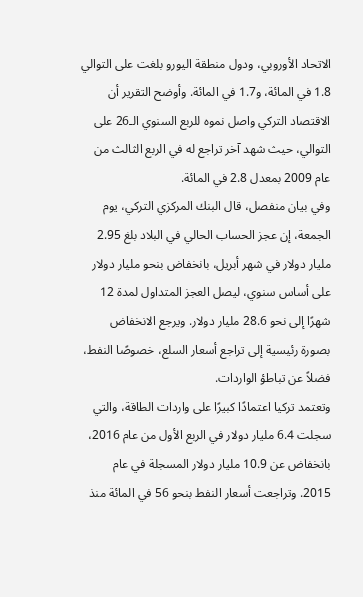الاتحاد الأوروبي، ودول منطقة اليورو بلغت على التوالي 1.8 في المائة، و1.7 في المائة. وأوضح التقرير أن الاقتصاد التركي واصل نموه للربع السنوي الـ26 على التوالي، حيث شهد آخر تراجع له في الربع الثالث من عام 2009 بمعدل 2.8 في المائة.
وفي بيان منفصل، قال البنك المركزي التركي، يوم الجمعة، إن عجز الحساب الحالي في البلاد بلغ 2.95 مليار دولار في شهر أبريل، بانخفاض بنحو مليار دولار على أساس سنوي، ليصل العجز المتداول لمدة 12 شهرًا إلى نحو 28.6 مليار دولار. ويرجع الانخفاض بصورة رئيسية إلى تراجع أسعار السلع، خصوصًا النفط، فضلاً عن تباطؤ الواردات.
وتعتمد تركيا اعتمادًا كبيرًا على واردات الطاقة، والتي سجلت 6.4 مليار دولار في الربع الأول من عام 2016، بانخفاض عن 10.9 مليار دولار المسجلة في عام 2015. وتراجعت أسعار النفط بنحو 56 في المائة منذ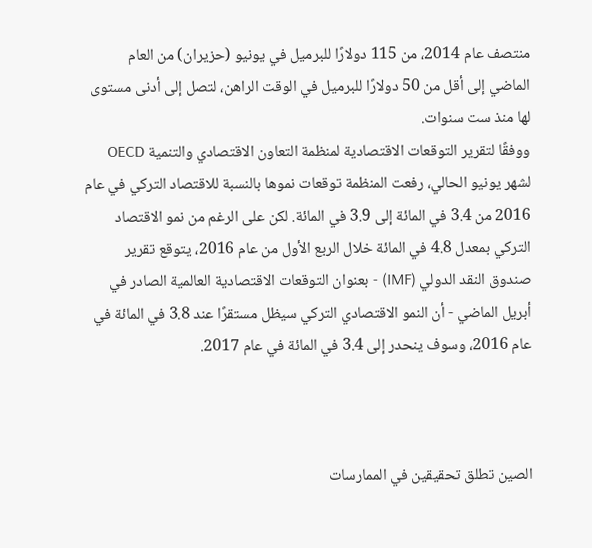منتصف عام 2014، من 115 دولارًا للبرميل في يونيو (حزيران) من العام الماضي إلى أقل من 50 دولارًا للبرميل في الوقت الراهن، لتصل إلى أدنى مستوى لها منذ ست سنوات.
ووفقًا لتقرير التوقعات الاقتصادية لمنظمة التعاون الاقتصادي والتنمية OECD لشهر يونيو الحالي، رفعت المنظمة توقعات نموها بالنسبة للاقتصاد التركي في عام 2016 من 3.4 في المائة إلى 3.9 في المائة. لكن على الرغم من نمو الاقتصاد التركي بمعدل 4.8 في المائة خلال الربع الأول من عام 2016، يتوقع تقرير صندوق النقد الدولي (IMF) - بعنوان التوقعات الاقتصادية العالمية الصادر في أبريل الماضي - أن النمو الاقتصادي التركي سيظل مستقرًا عند 3.8 في المائة في عام 2016، وسوف ينحدر إلى 3.4 في المائة في عام 2017.



الصين تطلق تحقيقين في الممارسات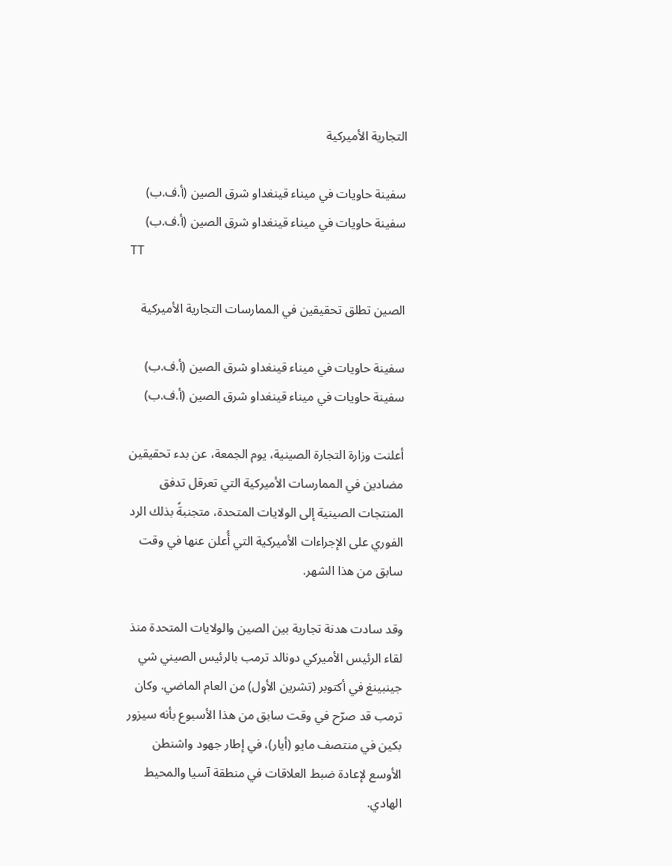التجارية الأميركية

سفينة حاويات في ميناء قينغداو شرق الصين (أ.ف.ب)
سفينة حاويات في ميناء قينغداو شرق الصين (أ.ف.ب)
TT

الصين تطلق تحقيقين في الممارسات التجارية الأميركية

سفينة حاويات في ميناء قينغداو شرق الصين (أ.ف.ب)
سفينة حاويات في ميناء قينغداو شرق الصين (أ.ف.ب)

أعلنت وزارة التجارة الصينية، يوم الجمعة، عن بدء تحقيقين مضادين في الممارسات الأميركية التي تعرقل تدفق المنتجات الصينية إلى الولايات المتحدة، متجنبةً بذلك الرد الفوري على الإجراءات الأميركية التي أُعلن عنها في وقت سابق من هذا الشهر.

وقد سادت هدنة تجارية بين الصين والولايات المتحدة منذ لقاء الرئيس الأميركي دونالد ترمب بالرئيس الصيني شي جينبينغ في أكتوبر (تشرين الأول) من العام الماضي. وكان ترمب قد صرّح في وقت سابق من هذا الأسبوع بأنه سيزور بكين في منتصف مايو (أيار)، في إطار جهود واشنطن الأوسع لإعادة ضبط العلاقات في منطقة آسيا والمحيط الهادي.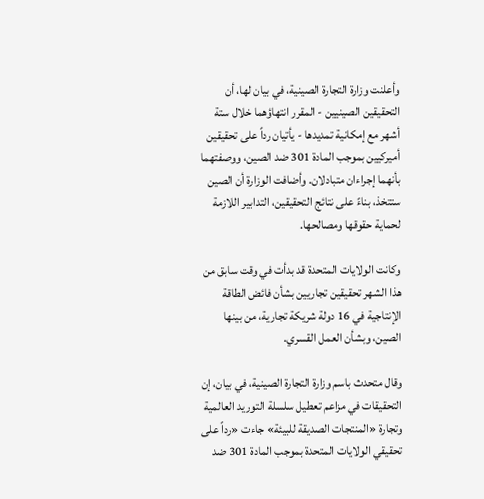وأعلنت وزارة التجارة الصينية، في بيان لها، أن التحقيقين الصينيين - المقرر انتهاؤهما خلال ستة أشهر مع إمكانية تمديدها - يأتيان رداً على تحقيقين أميركيين بموجب المادة 301 ضد الصين، ووصفتهما بأنهما إجراءان متبادلان. وأضافت الوزارة أن الصين ستتخذ، بناءً على نتائج التحقيقين، التدابير اللازمة لحماية حقوقها ومصالحها.

وكانت الولايات المتحدة قد بدأت في وقت سابق من هذا الشهر تحقيقين تجاريين بشأن فائض الطاقة الإنتاجية في 16 دولة شريكة تجارية، من بينها الصين، وبشأن العمل القسري.

وقال متحدث باسم وزارة التجارة الصينية، في بيان، إن التحقيقات في مزاعم تعطيل سلسلة التوريد العالمية وتجارة «المنتجات الصديقة للبيئة» جاءت «رداً على تحقيقي الولايات المتحدة بموجب المادة 301 ضد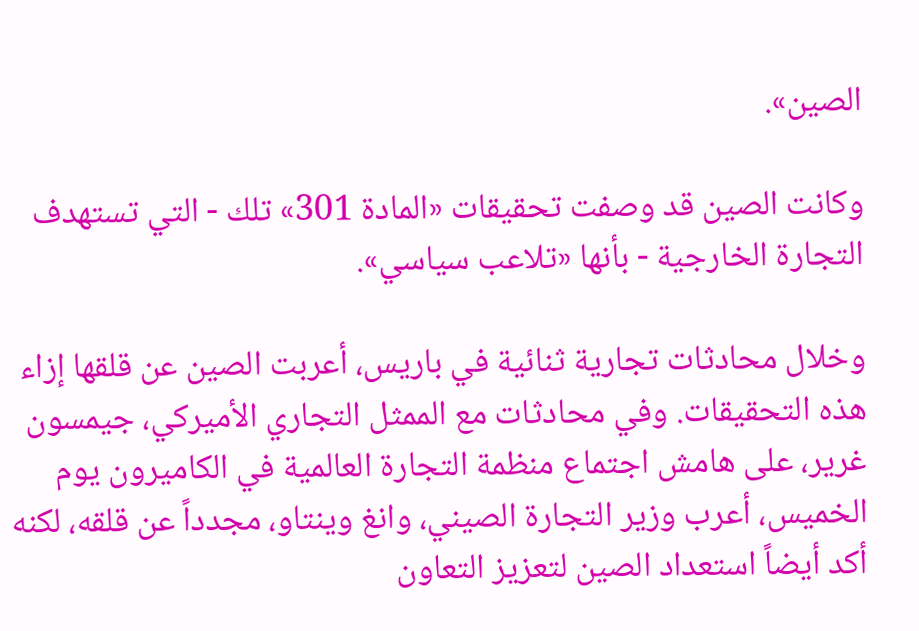الصين».

وكانت الصين قد وصفت تحقيقات «المادة 301» تلك - التي تستهدف التجارة الخارجية - بأنها «تلاعب سياسي».

وخلال محادثات تجارية ثنائية في باريس، أعربت الصين عن قلقها إزاء هذه التحقيقات. وفي محادثات مع الممثل التجاري الأميركي، جيمسون غرير، على هامش اجتماع منظمة التجارة العالمية في الكاميرون يوم الخميس، أعرب وزير التجارة الصيني، وانغ وينتاو، مجدداً عن قلقه، لكنه أكد أيضاً استعداد الصين لتعزيز التعاون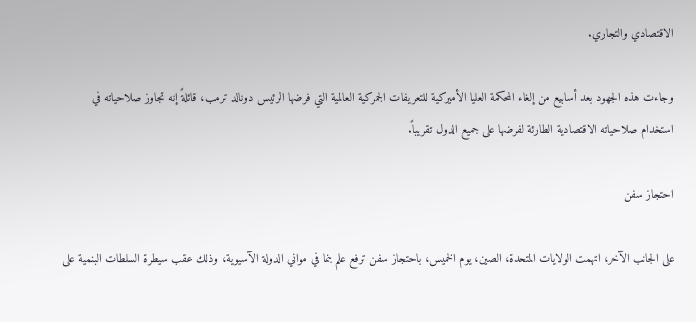الاقتصادي والتجاري.

وجاءت هذه الجهود بعد أسابيع من إلغاء المحكمة العليا الأميركية للتعريفات الجمركية العالمية التي فرضها الرئيس دونالد ترمب، قائلةً إنه تجاوز صلاحياته في استخدام صلاحياته الاقتصادية الطارئة لفرضها على جميع الدول تقريباً.

احتجاز سفن

على الجانب الآخر، اتهمت الولايات المتحدة، الصين، يوم الخميس، باحتجاز سفن ترفع علم بنما في مواني الدولة الآسيوية، وذلك عقب سيطرة السلطات البنمية على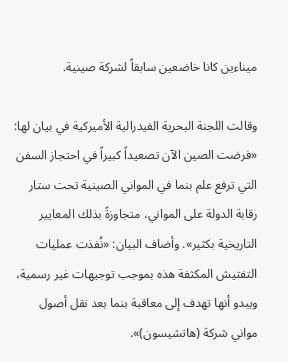ميناءين كانا خاضعين سابقاً لشركة صينية.

وقالت اللجنة البحرية الفيدرالية الأميركية في بيان لها: «فرضت الصين الآن تصعيداً كبيراً في احتجاز السفن التي ترفع علم بنما في المواني الصينية تحت ستار رقابة الدولة على المواني، متجاوزةً بذلك المعايير التاريخية بكثير». وأضاف البيان: «نُفذت عمليات التفتيش المكثفة هذه بموجب توجيهات غير رسمية، ويبدو أنها تهدف إلى معاقبة بنما بعد نقل أصول مواني شركة (هاتشيسون)».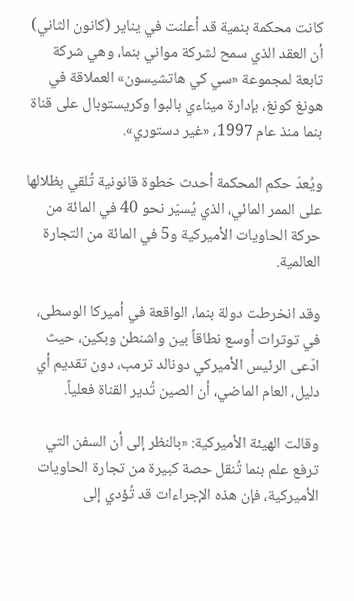كانت محكمة بنمية قد أعلنت في يناير (كانون الثاني) أن العقد الذي سمح لشركة مواني بنما، وهي شركة تابعة لمجموعة «سي كي هاتشيسون» العملاقة في هونغ كونغ، بإدارة ميناءي بالبوا وكريستوبال على قناة بنما منذ عام 1997، «غير دستوري».

ويُعدّ حكم المحكمة أحدث خطوة قانونية تُلقي بظلالها على الممر المائي، الذي يُسيّر نحو 40 في المائة من حركة الحاويات الأميركية و5 في المائة من التجارة العالمية.

وقد انخرطت دولة بنما، الواقعة في أميركا الوسطى، في توترات أوسع نطاقاً بين واشنطن وبكين، حيث ادّعى الرئيس الأميركي دونالد ترمب، دون تقديم أي دليل، العام الماضي، أن الصين تُدير القناة فعلياً.

وقالت الهيئة الأميركية: «بالنظر إلى أن السفن التي ترفع علم بنما تُنقل حصة كبيرة من تجارة الحاويات الأميركية، فإن هذه الإجراءات قد تُؤدي إلى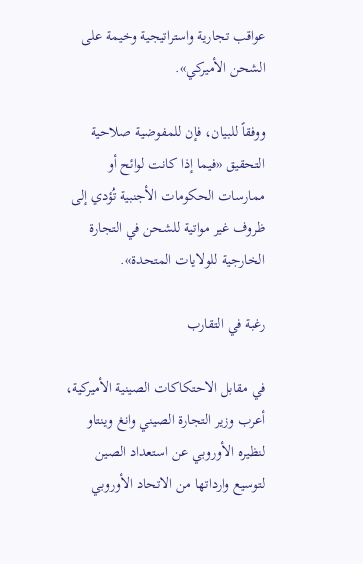عواقب تجارية واستراتيجية وخيمة على الشحن الأميركي».

ووفقاً للبيان، فإن للمفوضية صلاحية التحقيق «فيما إذا كانت لوائح أو ممارسات الحكومات الأجنبية تُؤدي إلى ظروف غير مواتية للشحن في التجارة الخارجية للولايات المتحدة».

رغبة في التقارب

في مقابل الاحتكاكات الصينية الأميركية، أعرب وزير التجارة الصيني وانغ وينتاو لنظيره الأوروبي عن استعداد الصين لتوسيع وارداتها من الاتحاد الأوروبي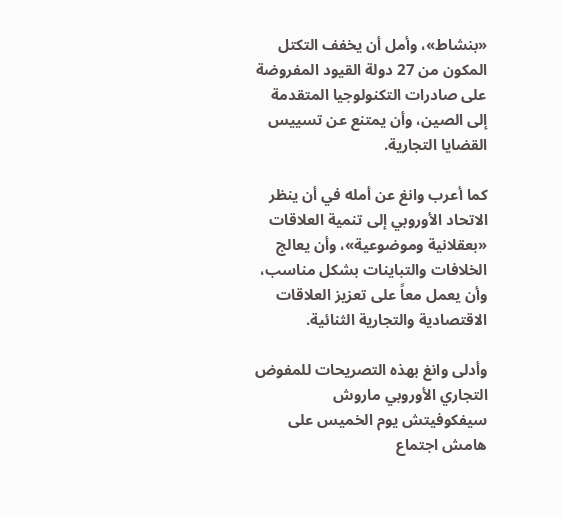«بنشاط»، وأمل أن يخفف التكتل المكون من 27 دولة القيود المفروضة على صادرات التكنولوجيا المتقدمة إلى الصين، وأن يمتنع عن تسييس القضايا التجارية.

كما أعرب وانغ عن أمله في أن ينظر الاتحاد الأوروبي إلى تنمية العلاقات «بعقلانية وموضوعية»، وأن يعالج الخلافات والتباينات بشكل مناسب، وأن يعمل معاً على تعزيز العلاقات الاقتصادية والتجارية الثنائية.

وأدلى وانغ بهذه التصريحات للمفوض التجاري الأوروبي ماروش سيفكوفيتش يوم الخميس على هامش اجتماع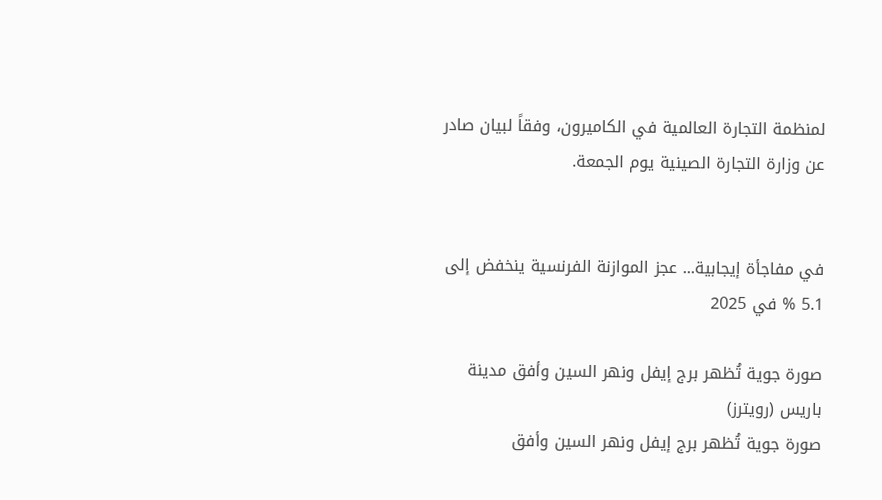لمنظمة التجارة العالمية في الكاميرون، وفقاً لبيان صادر عن وزارة التجارة الصينية يوم الجمعة.


في مفاجأة إيجابية... عجز الموازنة الفرنسية ينخفض إلى 5.1 % في 2025

صورة جوية تُظهر برج إيفل ونهر السين وأفق مدينة باريس (رويترز)
صورة جوية تُظهر برج إيفل ونهر السين وأفق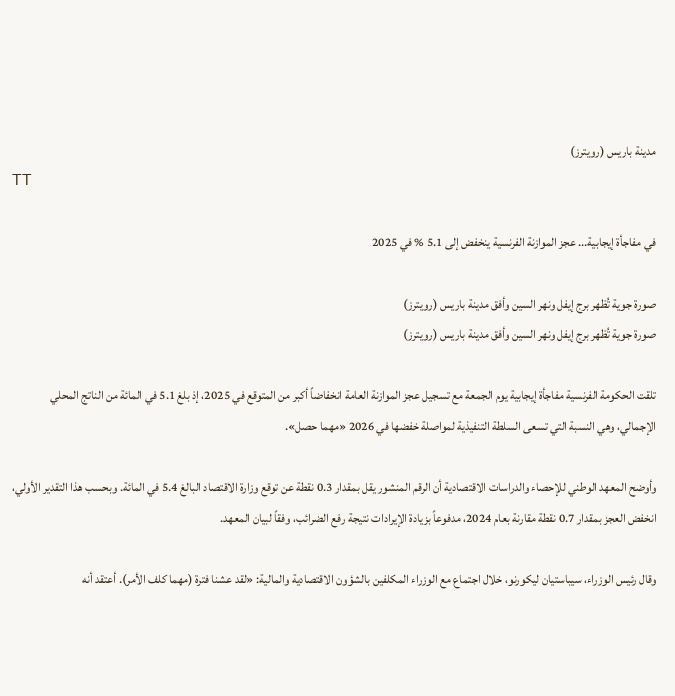مدينة باريس (رويترز)
TT

في مفاجأة إيجابية... عجز الموازنة الفرنسية ينخفض إلى 5.1 % في 2025

صورة جوية تُظهر برج إيفل ونهر السين وأفق مدينة باريس (رويترز)
صورة جوية تُظهر برج إيفل ونهر السين وأفق مدينة باريس (رويترز)

تلقت الحكومة الفرنسية مفاجأة إيجابية يوم الجمعة مع تسجيل عجز الموازنة العامة انخفاضاً أكبر من المتوقع في 2025، إذ بلغ 5.1 في المائة من الناتج المحلي الإجمالي، وهي النسبة التي تسعى السلطة التنفيذية لمواصلة خفضها في 2026 «مهما حصل».

وأوضح المعهد الوطني للإحصاء والدراسات الاقتصادية أن الرقم المنشور يقل بمقدار 0.3 نقطة عن توقع وزارة الاقتصاد البالغ 5.4 في المائة. وبحسب هذا التقدير الأولي، انخفض العجز بمقدار 0.7 نقطة مقارنة بعام 2024، مدفوعاً بزيادة الإيرادات نتيجة رفع الضرائب، وفقاً لبيان المعهد.

وقال رئيس الوزراء، سيباستيان ليكورنو، خلال اجتماع مع الوزراء المكلفين بالشؤون الاقتصادية والمالية: «لقد عشنا فترة (مهما كلف الأمر). أعتقد أنه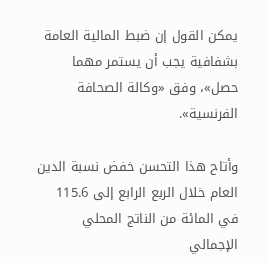يمكن القول إن ضبط المالية العامة بشفافية يجب أن يستمر مهما حصل»، وفق «وكالة الصحافة الفرنسية».

وأتاح هذا التحسن خفض نسبة الدين العام خلال الربع الرابع إلى 115.6 في المائة من الناتج المحلي الإجمالي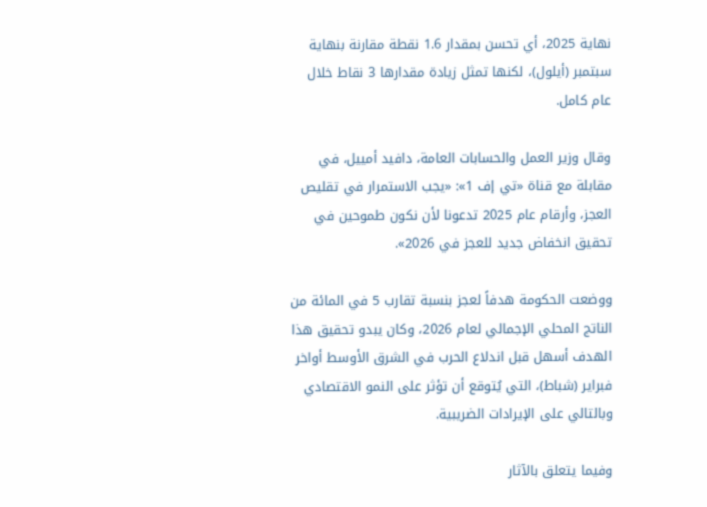نهاية 2025، أي تحسن بمقدار 1.6 نقطة مقارنة بنهاية سبتمبر (أيلول)، لكنها تمثل زيادة مقدارها 3 نقاط خلال عام كامل.

وقال وزير العمل والحسابات العامة، دافيد أمييل، في مقابلة مع قناة «تي إف 1»: «يجب الاستمرار في تقليص العجز، وأرقام عام 2025 تدعونا لأن نكون طموحين في تحقيق انخفاض جديد للعجز في 2026».

ووضعت الحكومة هدفاً لعجز بنسبة تقارب 5 في المائة من الناتج المحلي الإجمالي لعام 2026، وكان يبدو تحقيق هذا الهدف أسهل قبل اندلاع الحرب في الشرق الأوسط أواخر فبراير (شباط)، التي يُتوقع أن تؤثر على النمو الاقتصادي وبالتالي على الإيرادات الضريبية.

وفيما يتعلق بالآثار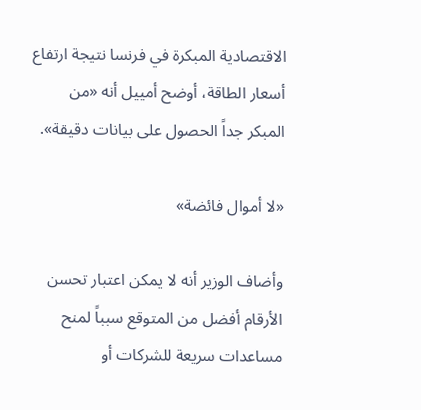الاقتصادية المبكرة في فرنسا نتيجة ارتفاع أسعار الطاقة، أوضح أمييل أنه «من المبكر جداً الحصول على بيانات دقيقة».

«لا أموال فائضة»

وأضاف الوزير أنه لا يمكن اعتبار تحسن الأرقام أفضل من المتوقع سبباً لمنح مساعدات سريعة للشركات أو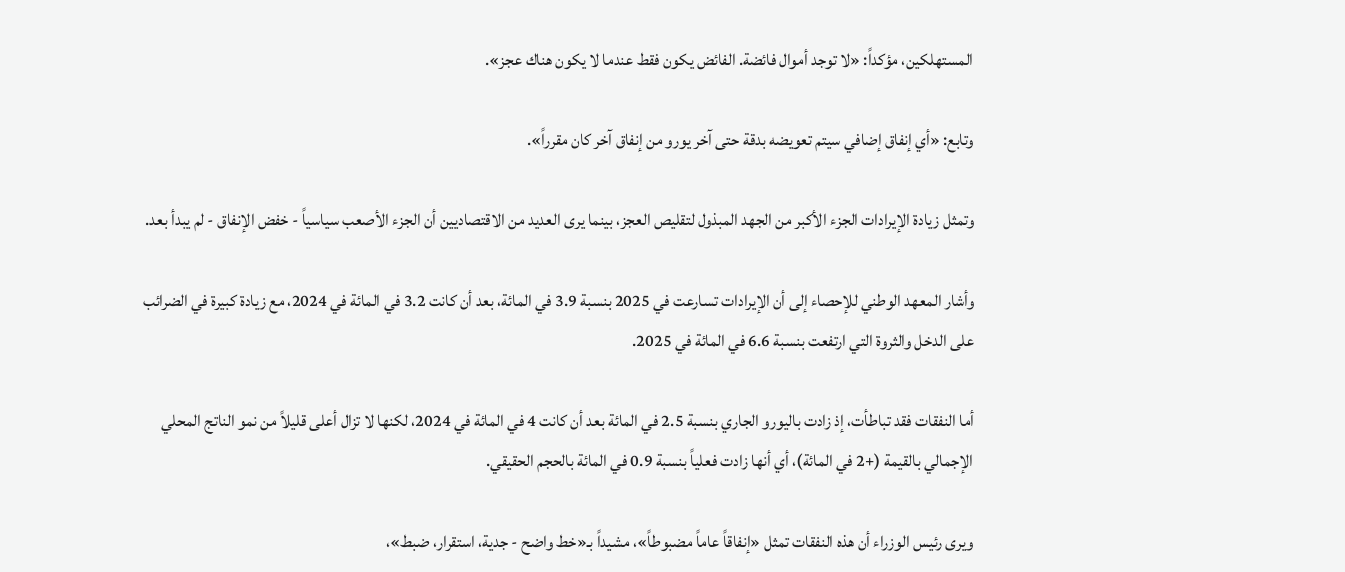المستهلكين، مؤكداً: «لا توجد أموال فائضة. الفائض يكون فقط عندما لا يكون هناك عجز».

وتابع: «أي إنفاق إضافي سيتم تعويضه بدقة حتى آخر يورو من إنفاق آخر كان مقرراً».

وتمثل زيادة الإيرادات الجزء الأكبر من الجهد المبذول لتقليص العجز، بينما يرى العديد من الاقتصاديين أن الجزء الأصعب سياسياً - خفض الإنفاق - لم يبدأ بعد.

وأشار المعهد الوطني للإحصاء إلى أن الإيرادات تسارعت في 2025 بنسبة 3.9 في المائة، بعد أن كانت 3.2 في المائة في 2024، مع زيادة كبيرة في الضرائب على الدخل والثروة التي ارتفعت بنسبة 6.6 في المائة في 2025.

أما النفقات فقد تباطأت، إذ زادت باليورو الجاري بنسبة 2.5 في المائة بعد أن كانت 4 في المائة في 2024، لكنها لا تزال أعلى قليلاً من نمو الناتج المحلي الإجمالي بالقيمة (+2 في المائة)، أي أنها زادت فعلياً بنسبة 0.9 في المائة بالحجم الحقيقي.

ويرى رئيس الوزراء أن هذه النفقات تمثل «إنفاقاً عاماً مضبوطاً»، مشيداً بـ«خط واضح - جدية، استقرار، ضبط»،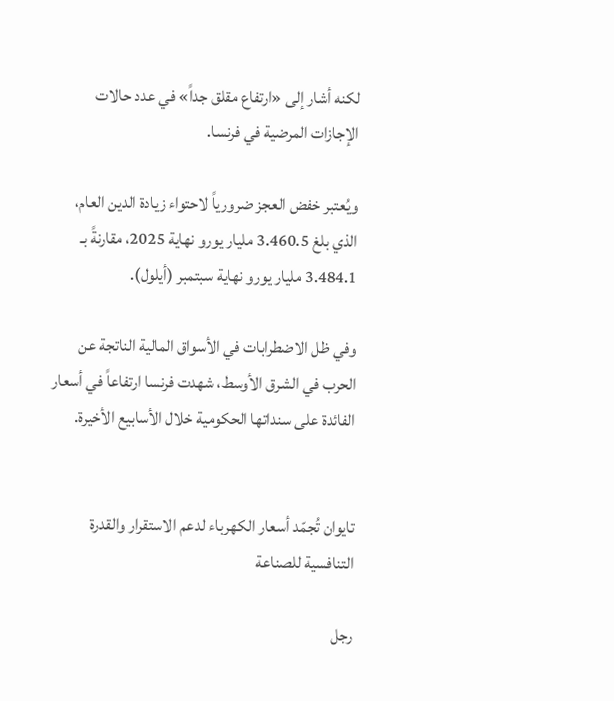لكنه أشار إلى «ارتفاع مقلق جداً» في عدد حالات الإجازات المرضية في فرنسا.

ويُعتبر خفض العجز ضرورياً لاحتواء زيادة الدين العام، الذي بلغ 3.460.5 مليار يورو نهاية 2025، مقارنةً بـ 3.484.1 مليار يورو نهاية سبتمبر (أيلول).

وفي ظل الاضطرابات في الأسواق المالية الناتجة عن الحرب في الشرق الأوسط، شهدت فرنسا ارتفاعاً في أسعار الفائدة على سنداتها الحكومية خلال الأسابيع الأخيرة.


تايوان تُجمّد أسعار الكهرباء لدعم الاستقرار والقدرة التنافسية للصناعة

رجل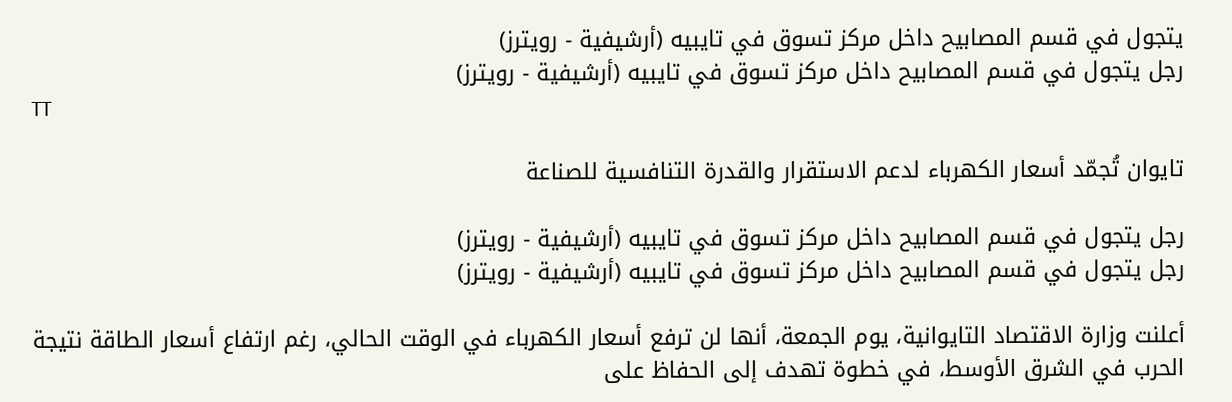يتجول في قسم المصابيح داخل مركز تسوق في تايبيه (أرشيفية - رويترز)
رجل يتجول في قسم المصابيح داخل مركز تسوق في تايبيه (أرشيفية - رويترز)
TT

تايوان تُجمّد أسعار الكهرباء لدعم الاستقرار والقدرة التنافسية للصناعة

رجل يتجول في قسم المصابيح داخل مركز تسوق في تايبيه (أرشيفية - رويترز)
رجل يتجول في قسم المصابيح داخل مركز تسوق في تايبيه (أرشيفية - رويترز)

أعلنت وزارة الاقتصاد التايوانية، يوم الجمعة، أنها لن ترفع أسعار الكهرباء في الوقت الحالي، رغم ارتفاع أسعار الطاقة نتيجة الحرب في الشرق الأوسط، في خطوة تهدف إلى الحفاظ على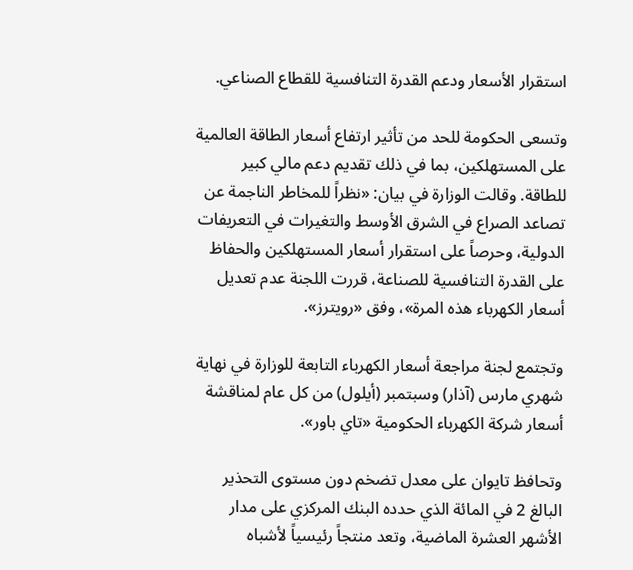استقرار الأسعار ودعم القدرة التنافسية للقطاع الصناعي.

وتسعى الحكومة للحد من تأثير ارتفاع أسعار الطاقة العالمية على المستهلكين، بما في ذلك تقديم دعم مالي كبير للطاقة. وقالت الوزارة في بيان: «نظراً للمخاطر الناجمة عن تصاعد الصراع في الشرق الأوسط والتغيرات في التعريفات الدولية، وحرصاً على استقرار أسعار المستهلكين والحفاظ على القدرة التنافسية للصناعة، قررت اللجنة عدم تعديل أسعار الكهرباء هذه المرة»، وفق «رويترز».

وتجتمع لجنة مراجعة أسعار الكهرباء التابعة للوزارة في نهاية شهري مارس (آذار) وسبتمبر (أيلول) من كل عام لمناقشة أسعار شركة الكهرباء الحكومية «تاي باور».

وتحافظ تايوان على معدل تضخم دون مستوى التحذير البالغ 2 في المائة الذي حدده البنك المركزي على مدار الأشهر العشرة الماضية، وتعد منتجاً رئيسياً لأشباه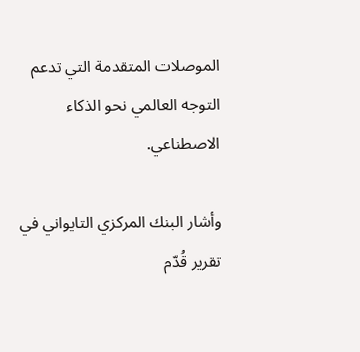الموصلات المتقدمة التي تدعم التوجه العالمي نحو الذكاء الاصطناعي.

وأشار البنك المركزي التايواني في تقرير قُدّم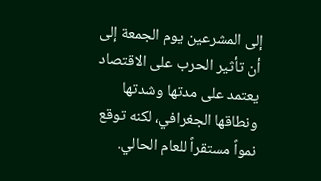إلى المشرعين يوم الجمعة إلى أن تأثير الحرب على الاقتصاد يعتمد على مدتها وشدتها ونطاقها الجغرافي، لكنه توقع نمواً مستقراً للعام الحالي.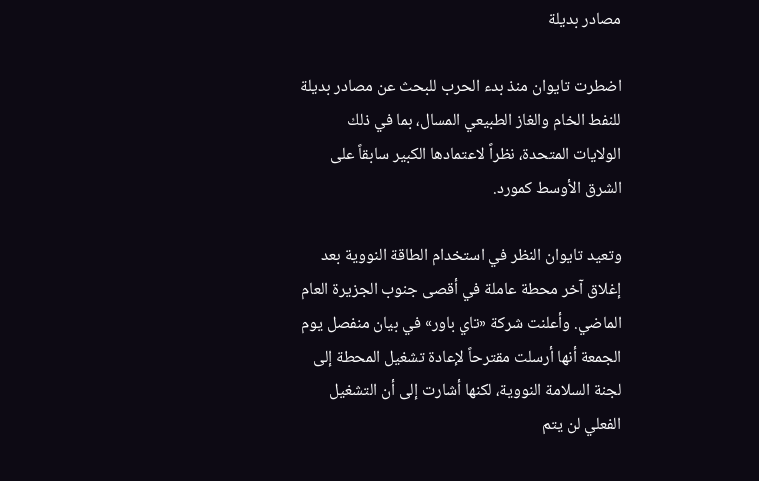مصادر بديلة

اضطرت تايوان منذ بدء الحرب للبحث عن مصادر بديلة للنفط الخام والغاز الطبيعي المسال، بما في ذلك الولايات المتحدة، نظراً لاعتمادها الكبير سابقاً على الشرق الأوسط كمورد.

وتعيد تايوان النظر في استخدام الطاقة النووية بعد إغلاق آخر محطة عاملة في أقصى جنوب الجزيرة العام الماضي. وأعلنت شركة «تاي باور» في بيان منفصل يوم الجمعة أنها أرسلت مقترحاً لإعادة تشغيل المحطة إلى لجنة السلامة النووية، لكنها أشارت إلى أن التشغيل الفعلي لن يتم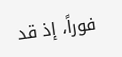فوراً، إذ قد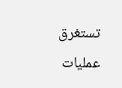تستغرق عمليات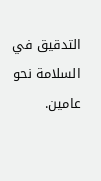التدقيق في السلامة نحو عامين.